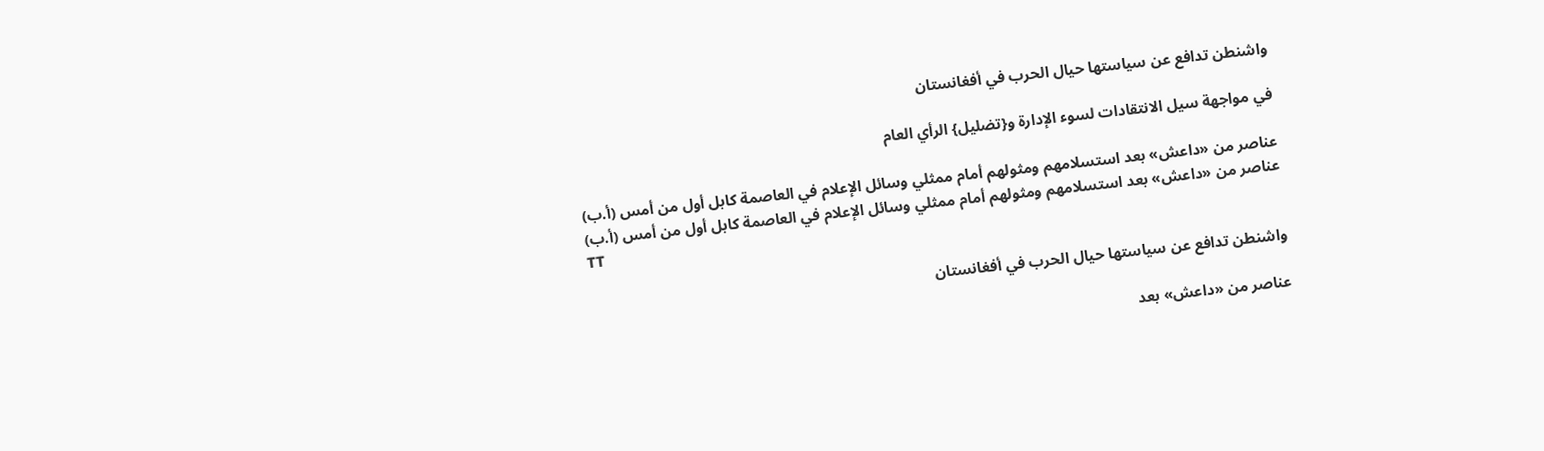واشنطن تدافع عن سياستها حيال الحرب في أفغانستان

في مواجهة سيل الانتقادات لسوء الإدارة و{تضليل} الرأي العام

عناصر من «داعش» بعد استسلامهم ومثولهم أمام ممثلي وسائل الإعلام في العاصمة كابل أول من أمس (أ.ب)
عناصر من «داعش» بعد استسلامهم ومثولهم أمام ممثلي وسائل الإعلام في العاصمة كابل أول من أمس (أ.ب)
TT

واشنطن تدافع عن سياستها حيال الحرب في أفغانستان

عناصر من «داعش» بعد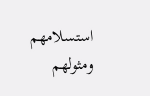استسلامهم ومثولهم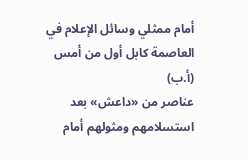أمام ممثلي وسائل الإعلام في العاصمة كابل أول من أمس (أ.ب)
عناصر من «داعش» بعد استسلامهم ومثولهم أمام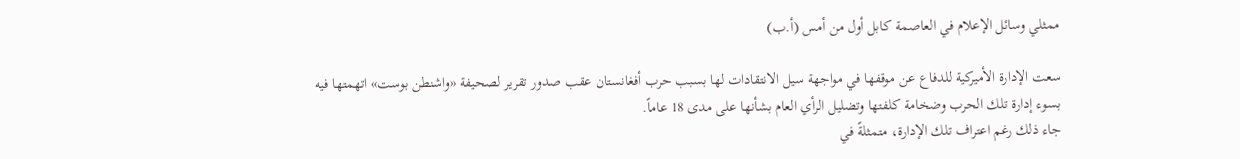ممثلي وسائل الإعلام في العاصمة كابل أول من أمس (أ.ب)

سعت الإدارة الأميركية للدفاع عن موقفها في مواجهة سيل الانتقادات لها بسبب حرب أفغانستان عقب صدور تقرير لصحيفة «واشنطن بوست» اتهمتها فيه بسوء إدارة تلك الحرب وضخامة كلفتها وتضليل الرأي العام بشأنها على مدى 18 عاماً.
جاء ذلك رغم اعتراف تلك الإدارة، متمثلةً في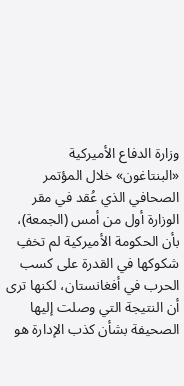وزارة الدفاع الأميركية «البنتاغون» خلال المؤتمر الصحافي الذي عُقد في مقر الوزارة أول من أمس (الجمعة)، بأن الحكومة الأميركية لم تخفِ شكوكها في القدرة على كسب الحرب في أفغانستان، لكنها ترى أن النتيجة التي وصلت إليها الصحيفة بشأن كذب الإدارة هو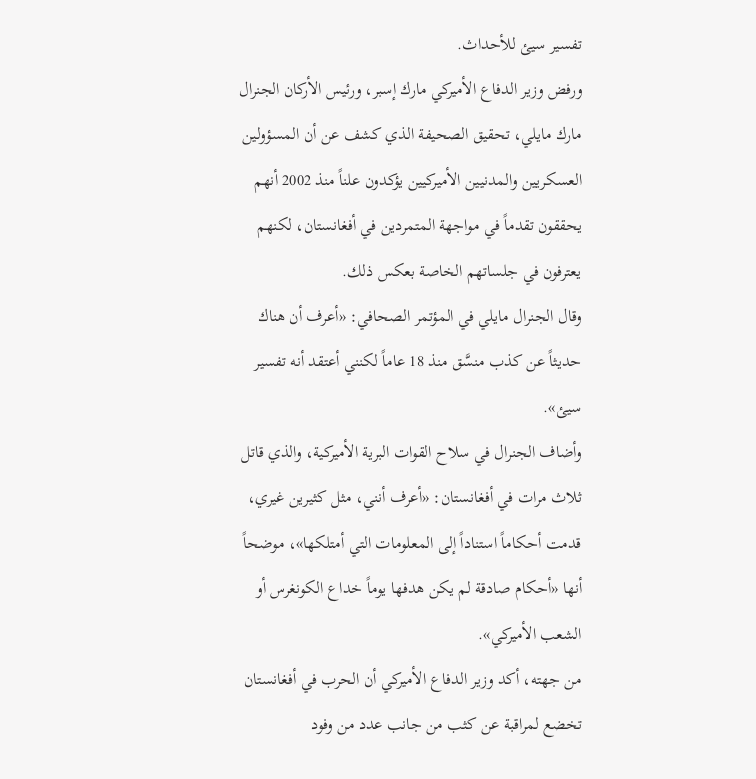تفسير سيئ للأحداث.
ورفض وزير الدفاع الأميركي مارك إسبر، ورئيس الأركان الجنرال مارك مايلي، تحقيق الصحيفة الذي كشف عن أن المسؤولين العسكريين والمدنيين الأميركيين يؤكدون علناً منذ 2002 أنهم يحققون تقدماً في مواجهة المتمردين في أفغانستان، لكنهم يعترفون في جلساتهم الخاصة بعكس ذلك.
وقال الجنرال مايلي في المؤتمر الصحافي: «أعرف أن هناك حديثاً عن كذب منسَّق منذ 18 عاماً لكنني أعتقد أنه تفسير سيئ».
وأضاف الجنرال في سلاح القوات البرية الأميركية، والذي قاتل ثلاث مرات في أفغانستان: «أعرف أنني، مثل كثيرين غيري، قدمت أحكاماً استناداً إلى المعلومات التي أمتلكها»، موضحاً أنها «أحكام صادقة لم يكن هدفها يوماً خداع الكونغرس أو الشعب الأميركي».
من جهته، أكد وزير الدفاع الأميركي أن الحرب في أفغانستان تخضع لمراقبة عن كثب من جانب عدد من وفود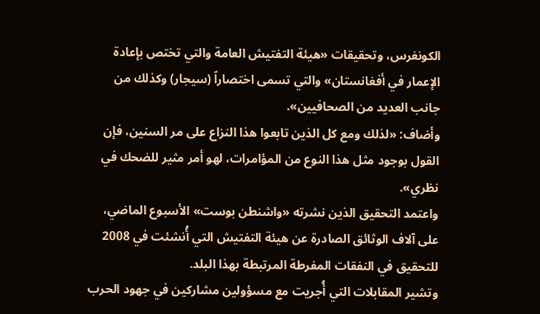الكونغرس، وتحقيقات «هيئة التفتيش العامة والتي تختص بإعادة الإعمار في أفغانستان» والتي تسمى اختصاراً (سيجار) وكذلك من جانب العديد من الصحافيين».
وأضاف: «لذلك ومع كل الذين تابعوا هذا النزاع على مر السنين، فإن القول بوجود مثل هذا النوع من المؤامرات، لهو أمر مثير للضحك في نظري».
واعتمد التحقيق الذين نشرته «واشنطن بوست» الأسبوع الماضي، على آلاف الوثائق الصادرة عن هيئة التفتيش التي أُنشئت في 2008 للتحقيق في النفقات المفرطة المرتبطة بهذا البلد.
وتشير المقابلات التي أُجريت مع مسؤولين مشاركين في جهود الحرب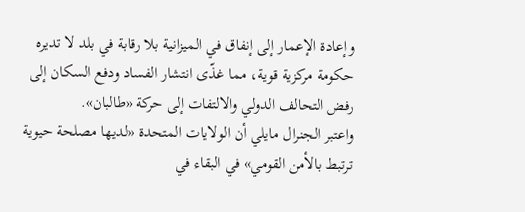وإعادة الإعمار إلى إنفاق في الميزانية بلا رقابة في بلد لا تديره حكومة مركزية قوية، مما غذّى انتشار الفساد ودفع السكان إلى رفض التحالف الدولي والالتفات إلى حركة «طالبان».
واعتبر الجنرال مايلي أن الولايات المتحدة «لديها مصلحة حيوية ترتبط بالأمن القومي» في البقاء في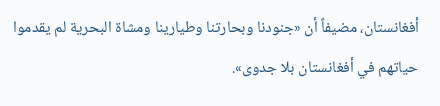أفغانستان، مضيفاً أن «جنودنا وبحارتنا وطيارينا ومشاة البحرية لم يقدموا حياتهم في أفغانستان بلا جدوى».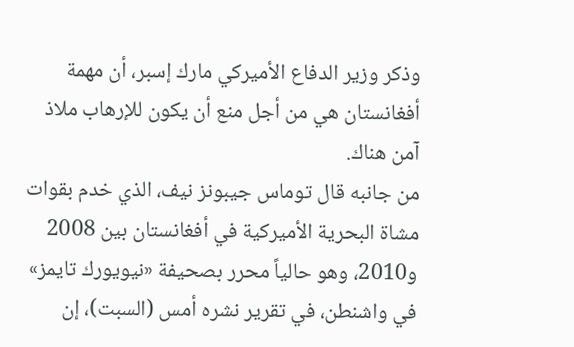وذكر وزير الدفاع الأميركي مارك إسبر، أن مهمة أفغانستان هي من أجل منع أن يكون للإرهاب ملاذ آمن هناك.
من جانبه قال توماس جيبونز نيف، الذي خدم بقوات مشاة البحرية الأميركية في أفغانستان بين 2008 و2010، وهو حالياً محرر بصحيفة «نيويورك تايمز» في واشنطن، في تقرير نشره أمس (السبت)، إن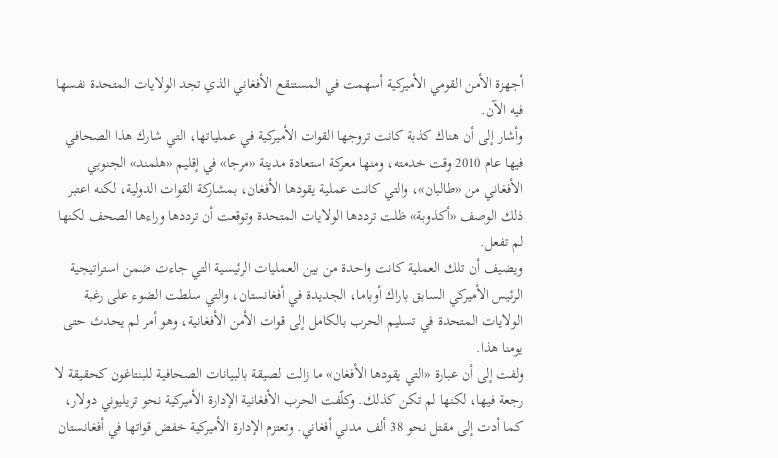أجهزة الأمن القومي الأميركية أسهمت في المستنقع الأفغاني الذي تجد الولايات المتحدة نفسها فيه الآن.
وأشار إلى أن هناك كذبة كانت تروجها القوات الأميركية في عملياتها، التي شارك هذا الصحافي فيها عام 2010 وقت خدمته، ومنها معركة استعادة مدينة «مرجا» في إقليم «هلمند» الجنوبي الأفغاني من «طالبان»، والتي كانت عملية يقودها الأفغان، بمشاركة القوات الدولية، لكنه اعتبر ذلك الوصف «أكذوبة» ظلت ترددها الولايات المتحدة وتوقعت أن ترددها وراءها الصحف لكنها لم تفعل.
ويضيف أن تلك العملية كانت واحدة من بين العمليات الرئيسية التي جاءت ضمن استراتيجية الرئيس الأميركي السابق باراك أوباما، الجديدة في أفغانستان، والتي سلطت الضوء على رغبة الولايات المتحدة في تسليم الحرب بالكامل إلى قوات الأمن الأفغانية، وهو أمر لم يحدث حتى يومنا هذا.
ولفت إلى أن عبارة «التي يقودها الأفغان» ما زالت لصيقة بالبيانات الصحافية للبنتاغون كحقيقة لا رجعة فيها، لكنها لم تكن كذلك. وكلّفت الحرب الأفغانية الإدارة الأميركية نحو تريليوني دولار، كما أدت إلى مقتل نحو 38 ألف مدني أفغاني. وتعتزم الإدارة الأميركية خفض قواتها في أفغانستان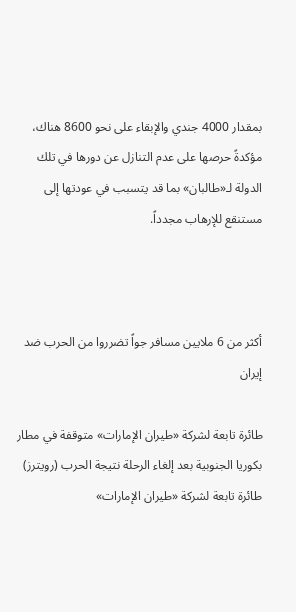بمقدار 4000 جندي والإبقاء على نحو 8600 هناك، مؤكدةً حرصها على عدم التنازل عن دورها في تلك الدولة لـ«طالبان» بما قد يتسبب في عودتها إلى مستنقع للإرهاب مجدداً.



أكثر من 6 ملايين مسافر جواً تضرروا من الحرب ضد إيران

طائرة تابعة لشركة «طيران الإمارات» متوقفة في مطار بكوريا الجنوبية بعد إلغاء الرحلة نتيجة الحرب (رويترز)
طائرة تابعة لشركة «طيران الإمارات»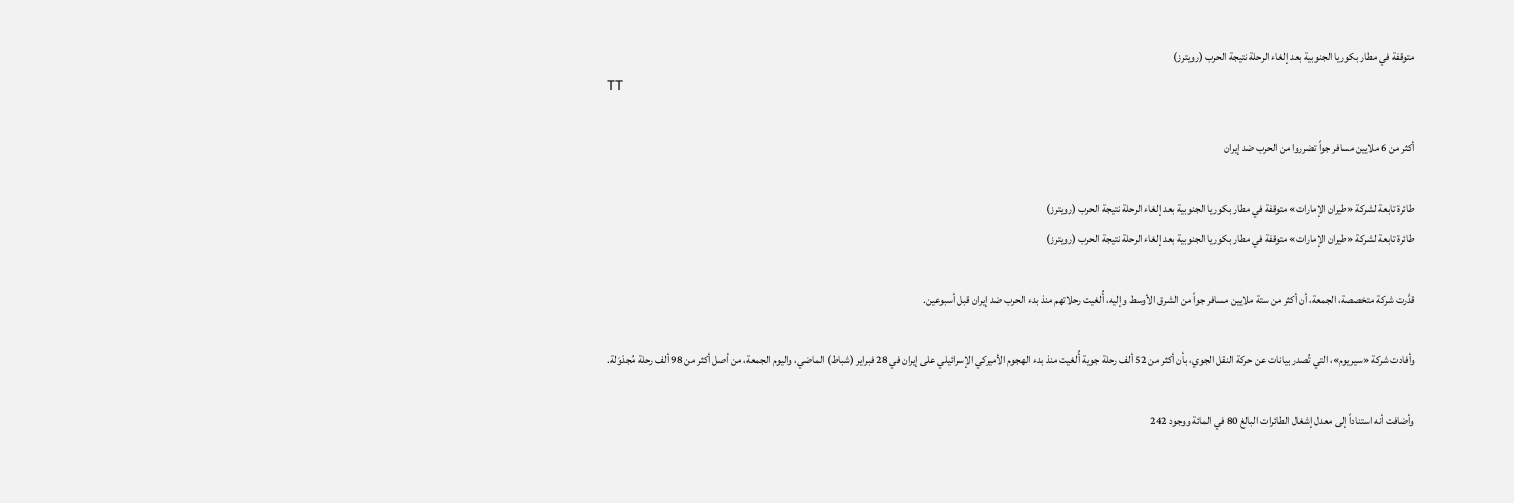متوقفة في مطار بكوريا الجنوبية بعد إلغاء الرحلة نتيجة الحرب (رويترز)
TT

أكثر من 6 ملايين مسافر جواً تضرروا من الحرب ضد إيران

طائرة تابعة لشركة «طيران الإمارات» متوقفة في مطار بكوريا الجنوبية بعد إلغاء الرحلة نتيجة الحرب (رويترز)
طائرة تابعة لشركة «طيران الإمارات» متوقفة في مطار بكوريا الجنوبية بعد إلغاء الرحلة نتيجة الحرب (رويترز)

قدَّرت شركة متخصصة، الجمعة، أن أكثر من ستة ملايين مسافر جواً من الشرق الأوسط وإليه، أُلغيت رحلاتهم منذ بدء الحرب ضد إيران قبل أسبوعين.

وأفادت شركة «سيريوم»، التي تُصدر بيانات عن حركة النقل الجوي، بأن أكثر من 52 ألف رحلة جوية أُلغيت منذ بدء الهجوم الأميركي الإسرائيلي على إيران في 28 فبراير (شباط) الماضي، واليوم الجمعة، من أصل أكثر من 98 ألف رحلة مُجدْوَلة.

وأضافت أنه استناداً إلى معدل إشغال الطائرات البالغ 80 في المائة ووجود 242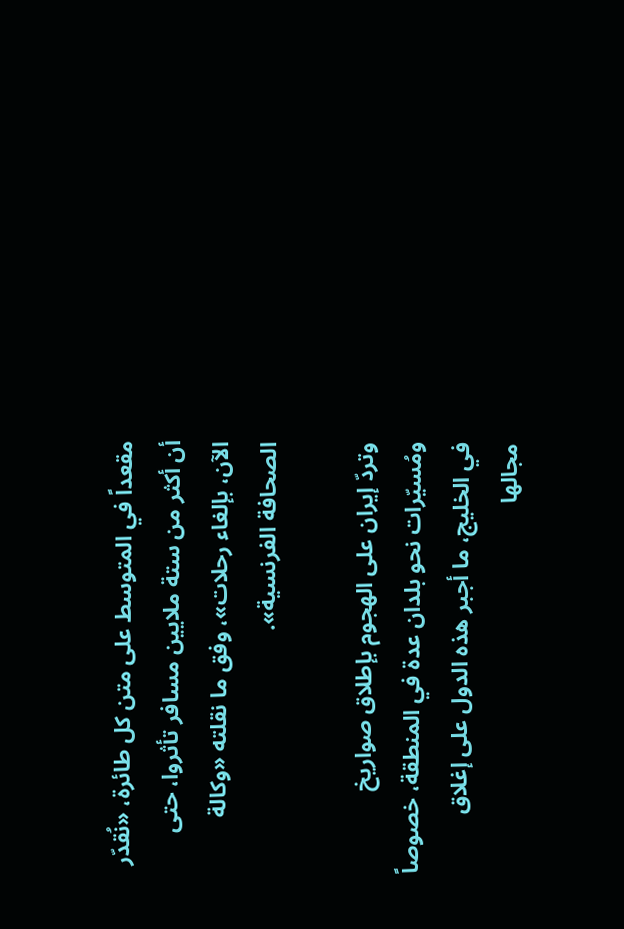مقعداً في المتوسط على متن كل طائرة، «نُقدّر أن أكثر من ستة ملايين مسافر تأثروا، حتى الآن، بإلغاء رحلات»، وفق ما نقلته «وكالة الصحافة الفرنسية».

وتردّ إيران على الهجوم بإطلاق صواريخ ومُسيّرات نحو بلدان عدة في المنطقة، خصوصاً في الخليج، ما أجبر هذه الدول على إغلاق مجالها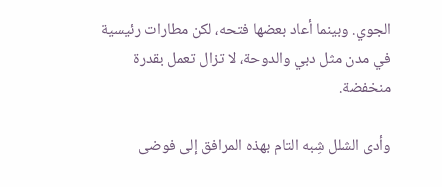الجوي. وبينما أعاد بعضها فتحه، لكن مطارات رئيسية في مدن مثل دبي والدوحة، لا تزال تعمل بقدرة منخفضة.

وأدى الشلل شِبه التام بهذه المرافق إلى فوضى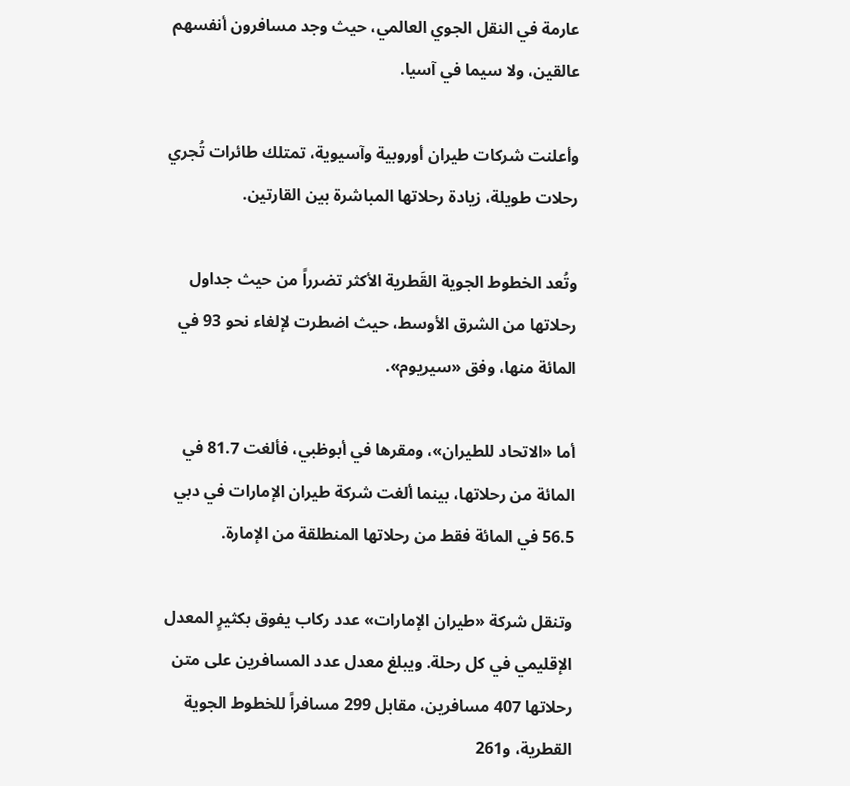عارمة في النقل الجوي العالمي، حيث وجد مسافرون أنفسهم عالقين، ولا سيما في آسيا.

وأعلنت شركات طيران أوروبية وآسيوية، تمتلك طائرات تُجري رحلات طويلة، زيادة رحلاتها المباشرة بين القارتين.

وتُعد الخطوط الجوية القَطرية الأكثر تضرراً من حيث جداول رحلاتها من الشرق الأوسط، حيث اضطرت لإلغاء نحو 93 في المائة منها، وفق «سيريوم».

أما «الاتحاد للطيران»، ومقرها في أبوظبي، فألغت 81.7 في المائة من رحلاتها، بينما ألغت شركة طيران الإمارات في دبي 56.5 في المائة فقط من رحلاتها المنطلقة من الإمارة.

وتنقل شركة «طيران الإمارات» عدد ركاب يفوق بكثيرٍ المعدل الإقليمي في كل رحلة. ويبلغ معدل عدد المسافرين على متن رحلاتها 407 مسافرين، مقابل 299 مسافراً للخطوط الجوية القطرية، و261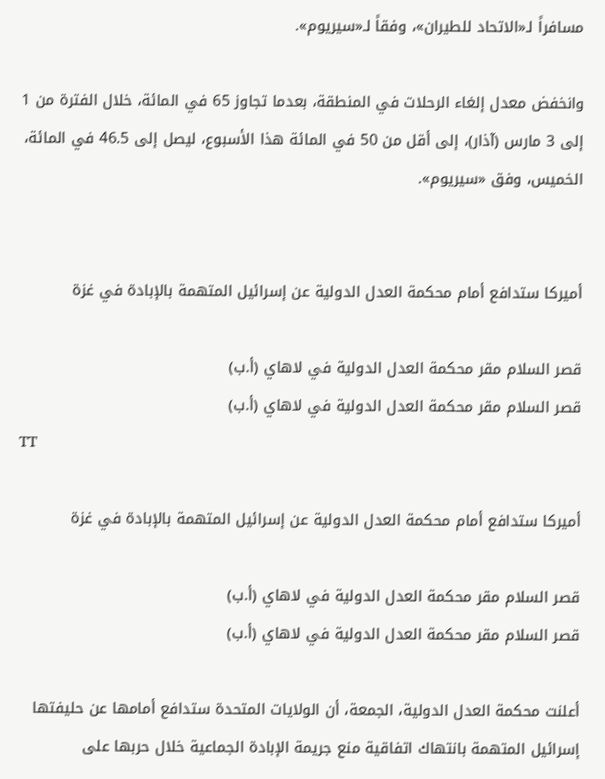مسافراً لـ«الاتحاد للطيران»، وفقاً لـ«سيريوم».

وانخفض معدل إلغاء الرحلات في المنطقة، بعدما تجاوز 65 في المائة، خلال الفترة من 1 إلى 3 مارس (آذار)، إلى أقل من 50 في المائة هذا الأسبوع، ليصل إلى 46.5 في المائة، الخميس، وفق «سيريوم».


أميركا ستدافع أمام محكمة العدل الدولية عن إسرائيل المتهمة بالإبادة في غزة

قصر السلام مقر محكمة العدل الدولية في لاهاي (أ.ب)
قصر السلام مقر محكمة العدل الدولية في لاهاي (أ.ب)
TT

أميركا ستدافع أمام محكمة العدل الدولية عن إسرائيل المتهمة بالإبادة في غزة

قصر السلام مقر محكمة العدل الدولية في لاهاي (أ.ب)
قصر السلام مقر محكمة العدل الدولية في لاهاي (أ.ب)

أعلنت محكمة العدل الدولية، الجمعة، أن الولايات المتحدة ستدافع أمامها عن حليفتها إسرائيل المتهمة بانتهاك اتفاقية منع جريمة الإبادة الجماعية خلال حربها على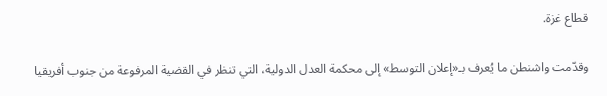قطاع غزة.

وقدّمت واشنطن ما يُعرف بـ«إعلان التوسط» إلى محكمة العدل الدولية، التي تنظر في القضية المرفوعة من جنوب أفريقيا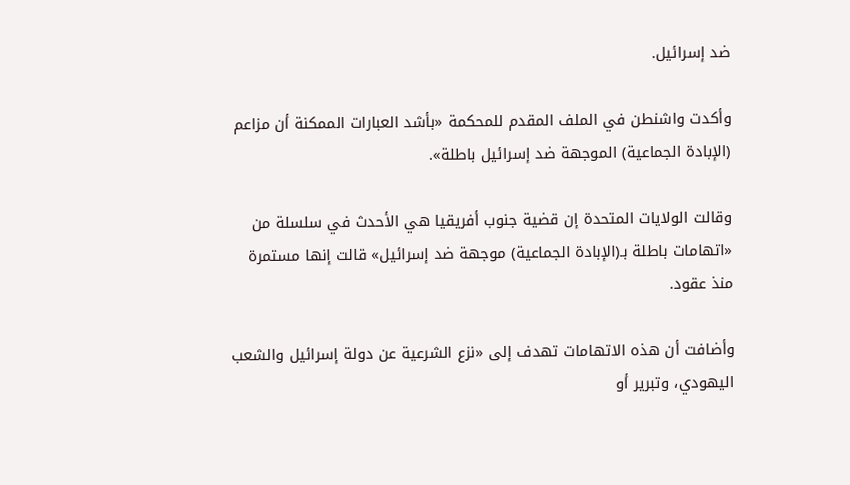ضد إسرائيل.

وأكدت واشنطن في الملف المقدم للمحكمة «بأشد العبارات الممكنة أن مزاعم (الإبادة الجماعية) الموجهة ضد إسرائيل باطلة».

وقالت الولايات المتحدة إن قضية جنوب أفريقيا هي الأحدث في سلسلة من «اتهامات باطلة بـ(الإبادة الجماعية) موجهة ضد إسرائيل» قالت إنها مستمرة منذ عقود.

وأضافت أن هذه الاتهامات تهدف إلى «نزع الشرعية عن دولة إسرائيل والشعب اليهودي، وتبرير أو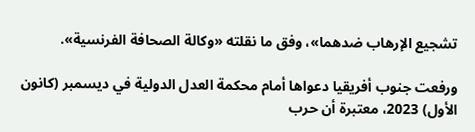تشجيع الإرهاب ضدهما»، وفق ما نقلته «وكالة الصحافة الفرنسية».

ورفعت جنوب أفريقيا دعواها أمام محكمة العدل الدولية في ديسمبر (كانون الأول) 2023، معتبرة أن حرب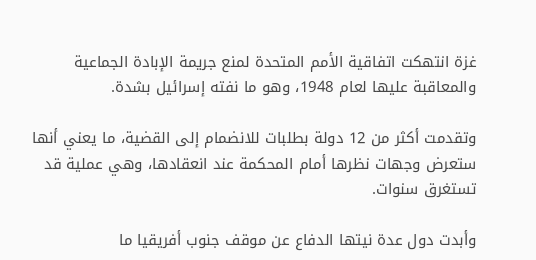غزة انتهكت اتفاقية الأمم المتحدة لمنع جريمة الإبادة الجماعية والمعاقبة عليها لعام 1948، وهو ما نفته إسرائيل بشدة.

وتقدمت أكثر من 12 دولة بطلبات للانضمام إلى القضية، ما يعني أنها ستعرض وجهات نظرها أمام المحكمة عند انعقادها، وهي عملية قد تستغرق سنوات.

وأبدت دول عدة نيتها الدفاع عن موقف جنوب أفريقيا ما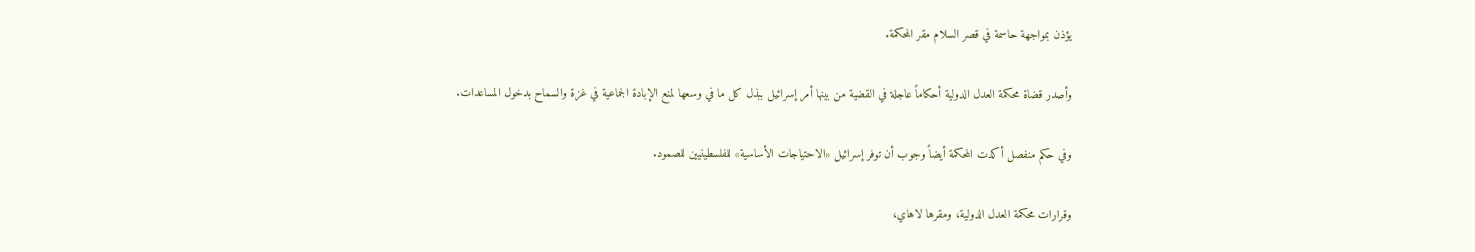يؤذن بمواجهة حاسمة في قصر السلام مقر المحكمة.

وأصدر قضاة محكمة العدل الدولية أحكاماً عاجلة في القضية من بينها أمر إسرائيل ببذل كل ما في وسعها لمنع الإبادة الجماعية في غزة والسماح بدخول المساعدات.

وفي حكم منفصل أكدت المحكمة أيضاً وجوب أن توفر إسرائيل «الاحتياجات الأساسية» للفلسطينيين للصمود.

وقرارات محكمة العدل الدولية، ومقرها لاهاي،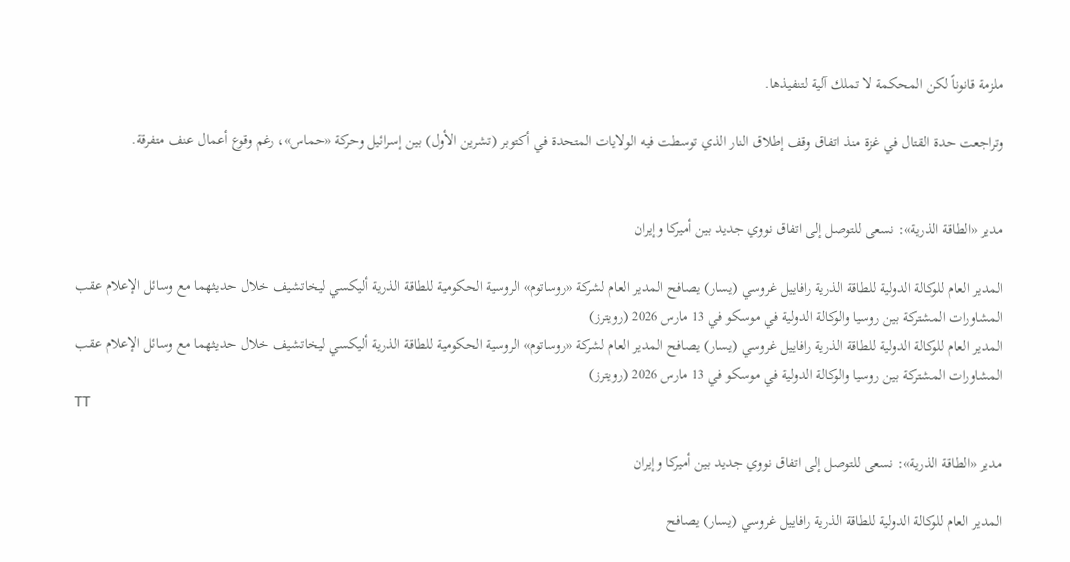ملزمة قانوناً لكن المحكمة لا تملك آلية لتنفيذها.

وتراجعت حدة القتال في غزة منذ اتفاق وقف إطلاق النار الذي توسطت فيه الولايات المتحدة في أكتوبر (تشرين الأول) بين إسرائيل وحركة «حماس»، رغم وقوع أعمال عنف متفرقة.


مدير «الطاقة الذرية»: نسعى للتوصل إلى اتفاق نووي جديد بين أميركا وإيران

المدير العام للوكالة الدولية للطاقة الذرية رافاييل غروسي (يسار) يصافح المدير العام لشركة «روساتوم» الروسية الحكومية للطاقة الذرية أليكسي ليخاتشيف خلال حديثهما مع وسائل الإعلام عقب المشاورات المشتركة بين روسيا والوكالة الدولية في موسكو في 13 مارس 2026 (رويترز)
المدير العام للوكالة الدولية للطاقة الذرية رافاييل غروسي (يسار) يصافح المدير العام لشركة «روساتوم» الروسية الحكومية للطاقة الذرية أليكسي ليخاتشيف خلال حديثهما مع وسائل الإعلام عقب المشاورات المشتركة بين روسيا والوكالة الدولية في موسكو في 13 مارس 2026 (رويترز)
TT

مدير «الطاقة الذرية»: نسعى للتوصل إلى اتفاق نووي جديد بين أميركا وإيران

المدير العام للوكالة الدولية للطاقة الذرية رافاييل غروسي (يسار) يصافح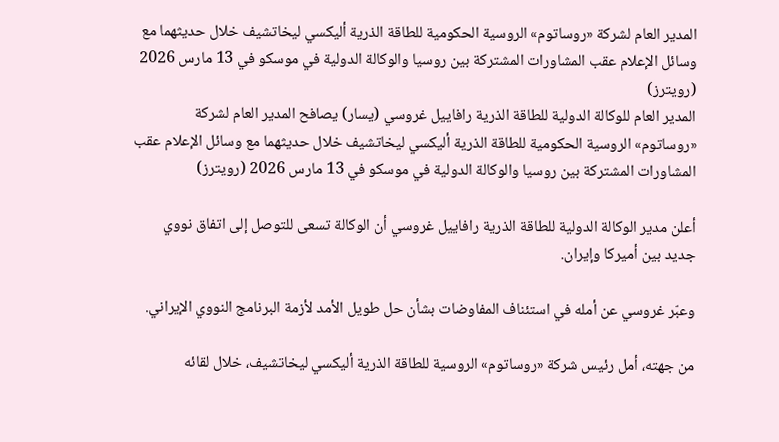المدير العام لشركة «روساتوم» الروسية الحكومية للطاقة الذرية أليكسي ليخاتشيف خلال حديثهما مع وسائل الإعلام عقب المشاورات المشتركة بين روسيا والوكالة الدولية في موسكو في 13 مارس 2026 (رويترز)
المدير العام للوكالة الدولية للطاقة الذرية رافاييل غروسي (يسار) يصافح المدير العام لشركة «روساتوم» الروسية الحكومية للطاقة الذرية أليكسي ليخاتشيف خلال حديثهما مع وسائل الإعلام عقب المشاورات المشتركة بين روسيا والوكالة الدولية في موسكو في 13 مارس 2026 (رويترز)

أعلن مدير الوكالة الدولية للطاقة الذرية رافاييل غروسي أن الوكالة تسعى للتوصل إلى اتفاق نووي جديد بين أميركا وإيران.

وعبّر غروسي عن أمله ‌في استئناف المفاوضات بشأن حل طويل الأمد لأزمة البرنامج النووي الإيراني.

من جهته، أمل رئيس شركة «روساتوم» الروسية للطاقة الذرية أليكسي ليخاتشيف، خلال لقائه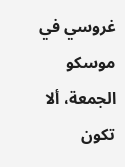غروسي في موسكو الجمعة، ألا تكون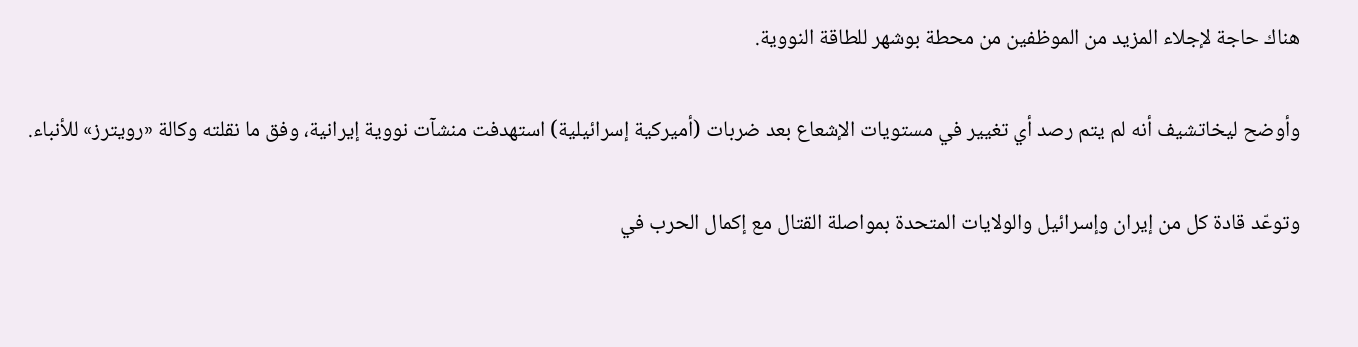هناك حاجة لإجلاء المزيد من الموظفين من محطة بوشهر للطاقة النووية.

وأوضح ليخاتشيف أنه لم يتم رصد أي تغيير في مستويات الإشعاع بعد ضربات (أميركية إسرائيلية) استهدفت منشآت نووية إيرانية، وفق ما نقلته وكالة «رويترز» للأنباء.

وتوعّد قادة كل من إيران وإسرائيل والولايات المتحدة بمواصلة القتال مع إكمال الحرب في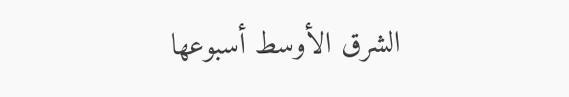الشرق الأوسط أسبوعها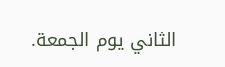الثاني يوم الجمعة.